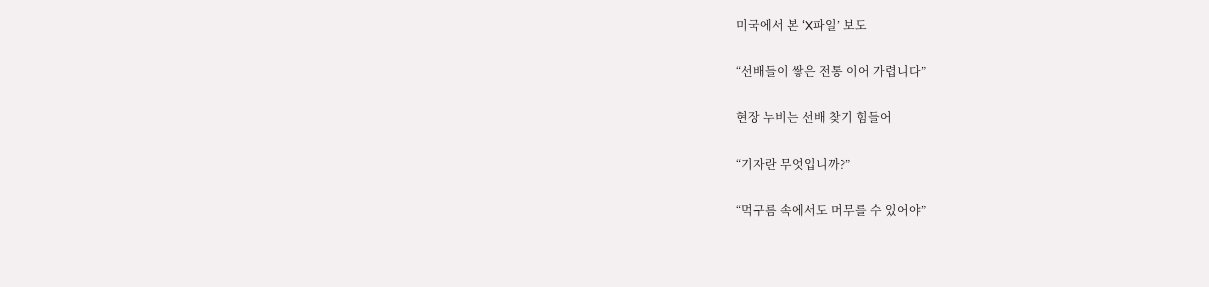미국에서 본 ‘X파일’ 보도

“선배들이 쌓은 전통 이어 가렵니다”

현장 누비는 선배 찾기 힘들어

“기자란 무엇입니까?”

“먹구름 속에서도 머무를 수 있어야”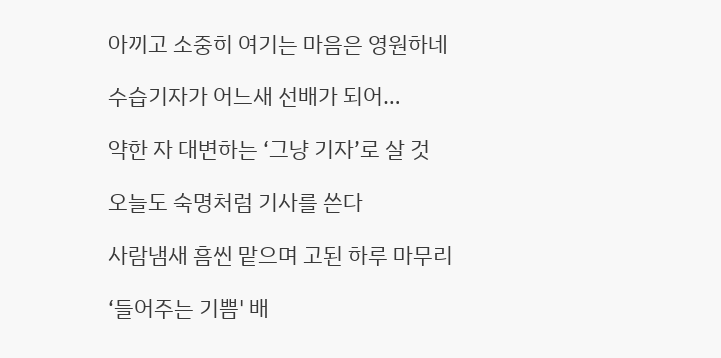아끼고 소중히 여기는 마음은 영원하네

수습기자가 어느새 선배가 되어…

약한 자 대변하는 ‘그냥 기자’로 살 것

오늘도 숙명처럼 기사를 쓴다

사람냄새 흠씬 맡으며 고된 하루 마무리

‘들어주는 기쁨' 배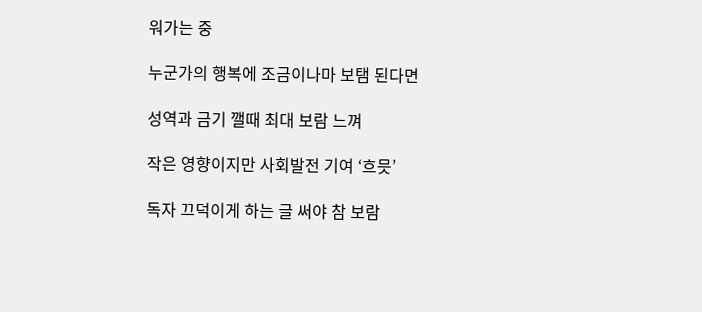워가는 중

누군가의 행복에 조금이나마 보탬 된다면

성역과 금기 깰때 최대 보람 느껴

작은 영향이지만 사회발전 기여 ‘흐믓’

독자 끄덕이게 하는 글 써야 참 보람